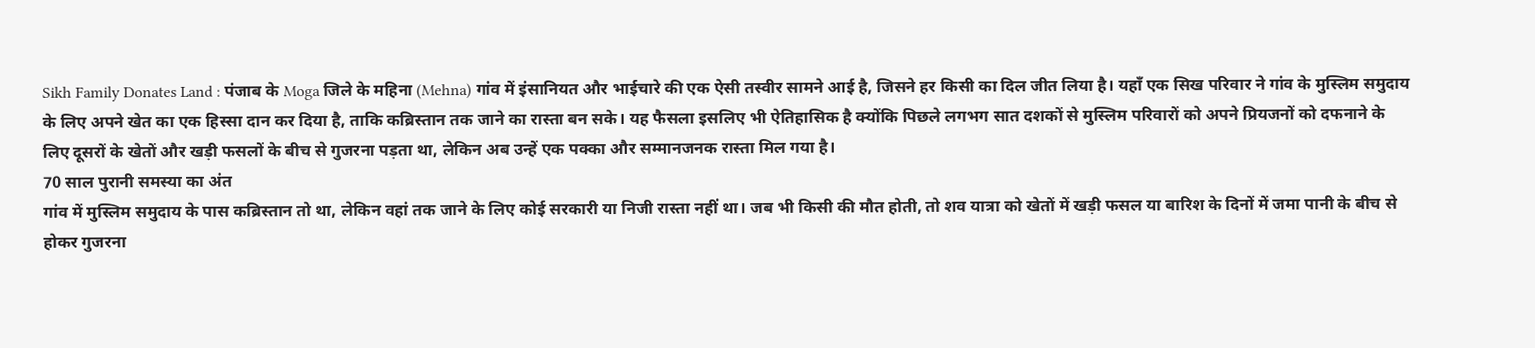Sikh Family Donates Land : पंजाब के Moga जिले के महिना (Mehna) गांव में इंसानियत और भाईचारे की एक ऐसी तस्वीर सामने आई है, जिसने हर किसी का दिल जीत लिया है। यहाँ एक सिख परिवार ने गांव के मुस्लिम समुदाय के लिए अपने खेत का एक हिस्सा दान कर दिया है, ताकि कब्रिस्तान तक जाने का रास्ता बन सके। यह फैसला इसलिए भी ऐतिहासिक है क्योंकि पिछले लगभग सात दशकों से मुस्लिम परिवारों को अपने प्रियजनों को दफनाने के लिए दूसरों के खेतों और खड़ी फसलों के बीच से गुजरना पड़ता था, लेकिन अब उन्हें एक पक्का और सम्मानजनक रास्ता मिल गया है।
70 साल पुरानी समस्या का अंत
गांव में मुस्लिम समुदाय के पास कब्रिस्तान तो था, लेकिन वहां तक जाने के लिए कोई सरकारी या निजी रास्ता नहीं था। जब भी किसी की मौत होती, तो शव यात्रा को खेतों में खड़ी फसल या बारिश के दिनों में जमा पानी के बीच से होकर गुजरना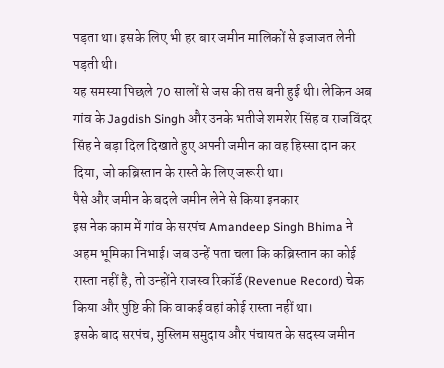पड़ता था। इसके लिए भी हर बार जमीन मालिकों से इजाजत लेनी पड़ती थी।
यह समस्या पिछले 70 सालों से जस की तस बनी हुई थी। लेकिन अब गांव के Jagdish Singh और उनके भतीजे शमशेर सिंह व राजविंदर सिंह ने बड़ा दिल दिखाते हुए अपनी जमीन का वह हिस्सा दान कर दिया, जो कब्रिस्तान के रास्ते के लिए जरूरी था।
पैसे और जमीन के बदले जमीन लेने से किया इनकार
इस नेक काम में गांव के सरपंच Amandeep Singh Bhima ने अहम भूमिका निभाई। जब उन्हें पता चला कि कब्रिस्तान का कोई रास्ता नहीं है, तो उन्होंने राजस्व रिकॉर्ड (Revenue Record) चेक किया और पुष्टि की कि वाकई वहां कोई रास्ता नहीं था।
इसके बाद सरपंच, मुस्लिम समुदाय और पंचायत के सदस्य जमीन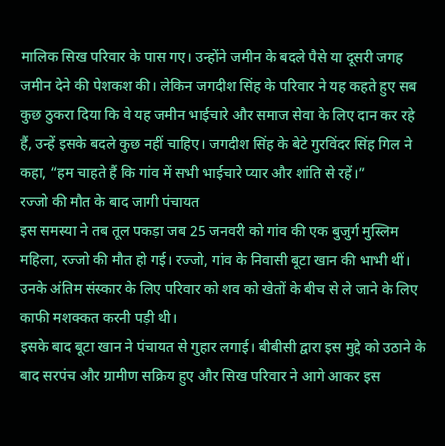मालिक सिख परिवार के पास गए। उन्होंने जमीन के बदले पैसे या दूसरी जगह जमीन देने की पेशकश की। लेकिन जगदीश सिंह के परिवार ने यह कहते हुए सब कुछ ठुकरा दिया कि वे यह जमीन भाईचारे और समाज सेवा के लिए दान कर रहे हैं, उन्हें इसके बदले कुछ नहीं चाहिए। जगदीश सिंह के बेटे गुरविंदर सिंह गिल ने कहा, “हम चाहते हैं कि गांव में सभी भाईचारे प्यार और शांति से रहें।”
रज्जो की मौत के बाद जागी पंचायत
इस समस्या ने तब तूल पकड़ा जब 25 जनवरी को गांव की एक बुजुर्ग मुस्लिम महिला, रज्जो की मौत हो गई। रज्जो, गांव के निवासी बूटा खान की भाभी थीं। उनके अंतिम संस्कार के लिए परिवार को शव को खेतों के बीच से ले जाने के लिए काफी मशक्कत करनी पड़ी थी।
इसके बाद बूटा खान ने पंचायत से गुहार लगाई। बीबीसी द्वारा इस मुद्दे को उठाने के बाद सरपंच और ग्रामीण सक्रिय हुए और सिख परिवार ने आगे आकर इस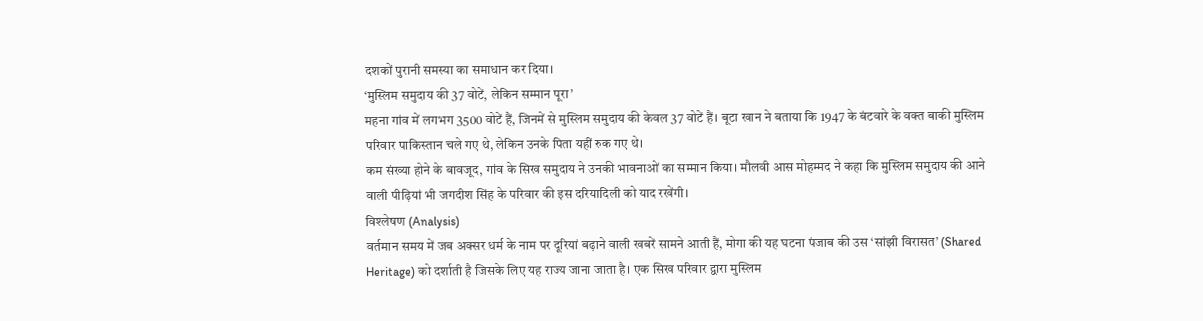दशकों पुरानी समस्या का समाधान कर दिया।
‘मुस्लिम समुदाय की 37 वोटें, लेकिन सम्मान पूरा’
महना गांव में लगभग 3500 वोटें हैं, जिनमें से मुस्लिम समुदाय की केवल 37 वोटें हैं। बूटा खान ने बताया कि 1947 के बंटवारे के वक्त बाकी मुस्लिम परिवार पाकिस्तान चले गए थे, लेकिन उनके पिता यहीं रुक गए थे।
कम संख्या होने के बावजूद, गांव के सिख समुदाय ने उनकी भावनाओं का सम्मान किया। मौलवी आस मोहम्मद ने कहा कि मुस्लिम समुदाय की आने वाली पीढ़ियां भी जगदीश सिंह के परिवार की इस दरियादिली को याद रखेंगी।
विश्लेषण (Analysis)
वर्तमान समय में जब अक्सर धर्म के नाम पर दूरियां बढ़ाने वाली खबरें सामने आती हैं, मोगा की यह घटना पंजाब की उस ‘सांझी विरासत’ (Shared Heritage) को दर्शाती है जिसके लिए यह राज्य जाना जाता है। एक सिख परिवार द्वारा मुस्लिम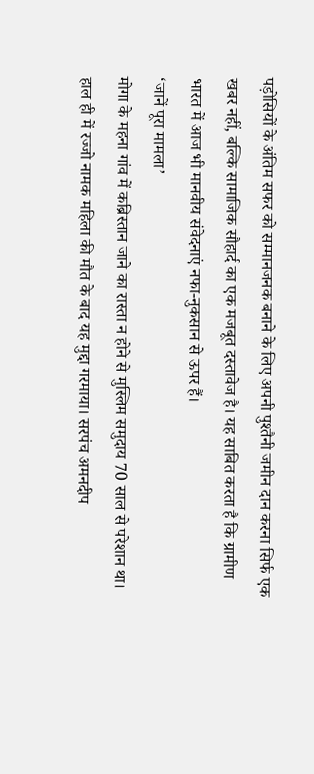पड़ोसियों के अंतिम सफर को सम्मानजनक बनाने के लिए अपनी पुश्तैनी जमीन दान करना सिर्फ एक खबर नहीं, बल्कि सामाजिक सौहार्द का एक मजबूत दस्तावेज है। यह साबित करता है कि ग्रामीण भारत में आज भी मानवीय संवेदनाएं नफा-नुकसान से ऊपर हैं।
‘जानें पूरा मामला’
मोगा के महना गांव में कब्रिस्तान जाने का रास्ता न होने से मुस्लिम समुदाय 70 साल से परेशान था। हाल ही में रज्जो नामक महिला की मौत के बाद यह मुद्दा गरमाया। सरपंच अमनदीप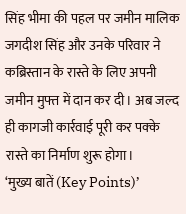सिंह भीमा की पहल पर जमीन मालिक जगदीश सिंह और उनके परिवार ने कब्रिस्तान के रास्ते के लिए अपनी जमीन मुफ्त में दान कर दी। अब जल्द ही कागजी कार्रवाई पूरी कर पक्के रास्ते का निर्माण शुरू होगा।
‘मुख्य बातें (Key Points)’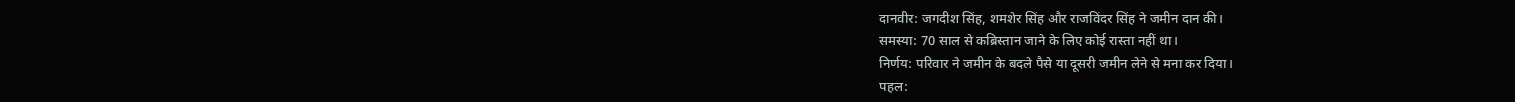दानवीर: जगदीश सिंह, शमशेर सिंह और राजविंदर सिंह ने जमीन दान की।
समस्या: 70 साल से कब्रिस्तान जाने के लिए कोई रास्ता नहीं था।
निर्णय: परिवार ने जमीन के बदले पैसे या दूसरी जमीन लेने से मना कर दिया।
पहल: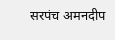सरपंच अमनदीप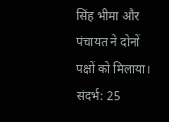सिंह भीमा और पंचायत ने दोनों पक्षों को मिलाया।
संदर्भ: 25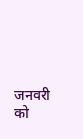जनवरी को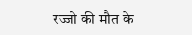रज्जो की मौत के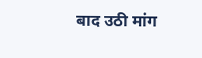बाद उठी मांग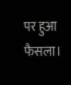पर हुआ फैसला।